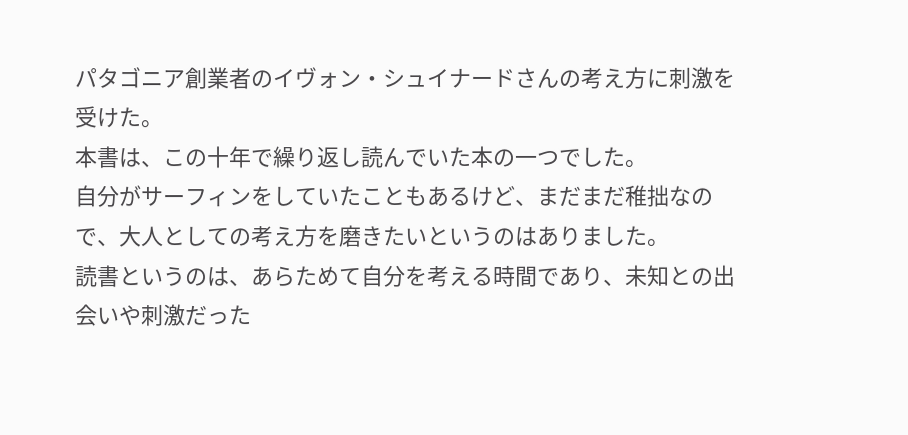パタゴニア創業者のイヴォン・シュイナードさんの考え方に刺激を受けた。
本書は、この十年で繰り返し読んでいた本の一つでした。
自分がサーフィンをしていたこともあるけど、まだまだ稚拙なので、大人としての考え方を磨きたいというのはありました。
読書というのは、あらためて自分を考える時間であり、未知との出会いや刺激だった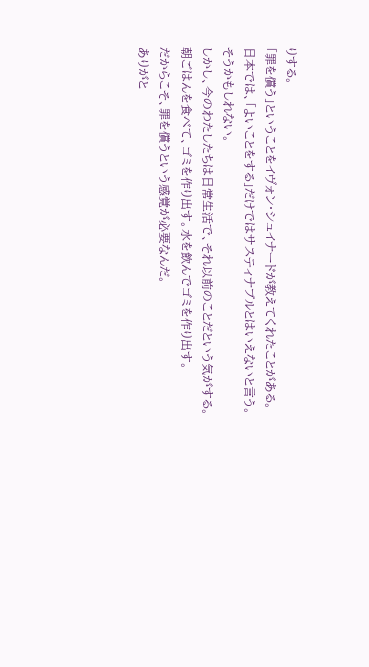りする。
「罪を償う」ということをイヴォン・シュイナードが教えてくれたことがある。
日本では、「よいことをする」だけではサスティナブルとはいえないと言う。
そうかもしれない。
しかし、今のわたしたちは日常生活で、それ以前のことだという気がする。
朝ごはんを食べて、ゴミを作り出す。水を飲んでゴミを作り出す。
だからこそ、罪を償うという感覚が必要なんだ。
ありがと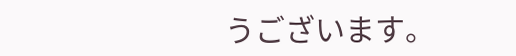うございます。